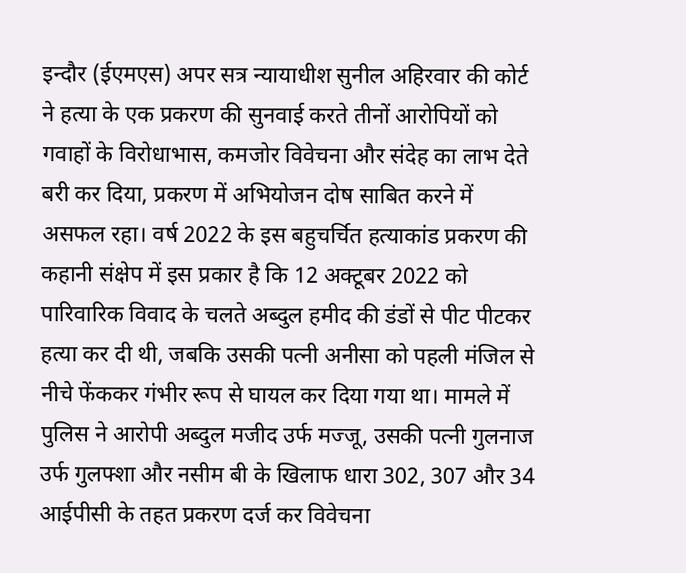इन्दौर (ईएमएस) अपर सत्र न्यायाधीश सुनील अहिरवार की कोर्ट ने हत्या के एक प्रकरण की सुनवाई करते तीनों आरोपियों को गवाहों के विरोधाभास, कमजोर विवेचना और संदेह का लाभ देते बरी कर दिया, प्रकरण में अभियोजन दोष साबित करने में असफल रहा। वर्ष 2022 के इस बहुचर्चित हत्याकांड प्रकरण की कहानी संक्षेप में इस प्रकार है कि 12 अक्टूबर 2022 को पारिवारिक विवाद के चलते अब्दुल हमीद की डंडों से पीट पीटकर हत्या कर दी थी, जबकि उसकी पत्नी अनीसा को पहली मंजिल से नीचे फेंककर गंभीर रूप से घायल कर दिया गया था। मामले में पुलिस ने आरोपी अब्दुल मजीद उर्फ मज्जू, उसकी पत्नी गुलनाज उर्फ गुलफ्शा और नसीम बी के खिलाफ धारा 302, 307 और 34 आईपीसी के तहत प्रकरण दर्ज कर विवेचना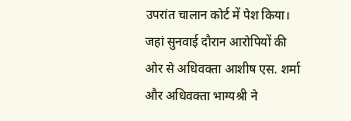उपरांत चालान कोर्ट में पेश किया। जहां सुनवाई दौरान आरोपियों की ओर से अधिवक्ता आशीष एस. शर्मा और अधिवक्ता भाग्यश्री ने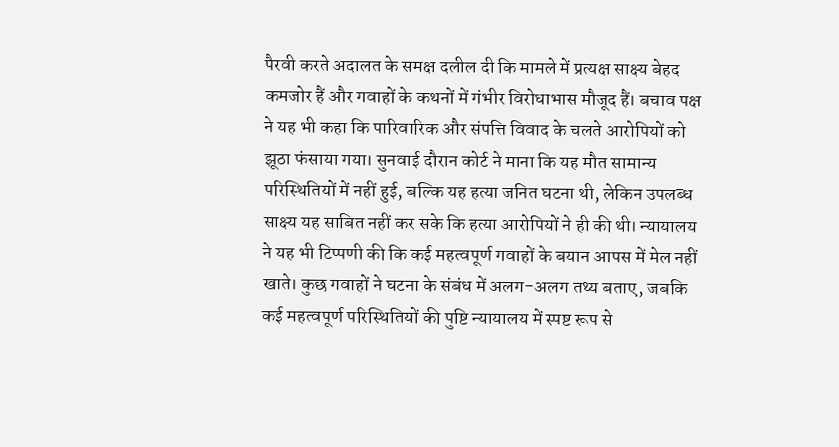पैरवी करते अदालत के समक्ष दलील दी कि मामले में प्रत्यक्ष साक्ष्य बेहद कमजोर हैं और गवाहों के कथनों में गंभीर विरोधाभास मौजूद हैं। बचाव पक्ष ने यह भी कहा कि पारिवारिक और संपत्ति विवाद के चलते आरोपियों को झूठा फंसाया गया। सुनवाई दौरान कोर्ट ने माना कि यह मौत सामान्य परिस्थितियों में नहीं हुई, बल्कि यह हत्या जनित घटना थी, लेकिन उपलब्ध साक्ष्य यह साबित नहीं कर सके कि हत्या आरोपियों ने ही की थी। न्यायालय ने यह भी टिप्पणी की कि कई महत्वपूर्ण गवाहों के बयान आपस में मेल नहीं खाते। कुछ गवाहों ने घटना के संबंध में अलग-अलग तथ्य बताए, जबकि कई महत्वपूर्ण परिस्थितियों की पुष्टि न्यायालय में स्पष्ट रूप से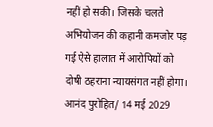नहीं हो सकी। जिसके चलते अभियोजन की कहानी कमजोर पड़ गई ऐसे हालात में आरोपियों को दोषी ठहराना न्यायसंगत नहीं होगा। आनंद पुरोहित/ 14 मई 2029